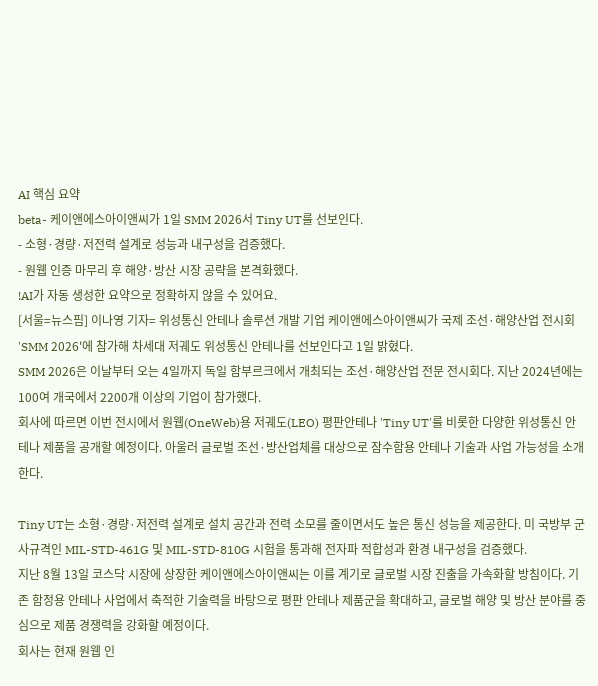AI 핵심 요약
beta- 케이앤에스아이앤씨가 1일 SMM 2026서 Tiny UT를 선보인다.
- 소형·경량·저전력 설계로 성능과 내구성을 검증했다.
- 원웹 인증 마무리 후 해양·방산 시장 공략을 본격화했다.
!AI가 자동 생성한 요약으로 정확하지 않을 수 있어요.
[서울=뉴스핌] 이나영 기자= 위성통신 안테나 솔루션 개발 기업 케이앤에스아이앤씨가 국제 조선·해양산업 전시회 'SMM 2026'에 참가해 차세대 저궤도 위성통신 안테나를 선보인다고 1일 밝혔다.
SMM 2026은 이날부터 오는 4일까지 독일 함부르크에서 개최되는 조선·해양산업 전문 전시회다. 지난 2024년에는 100여 개국에서 2200개 이상의 기업이 참가했다.
회사에 따르면 이번 전시에서 원웹(OneWeb)용 저궤도(LEO) 평판안테나 'Tiny UT'를 비롯한 다양한 위성통신 안테나 제품을 공개할 예정이다. 아울러 글로벌 조선·방산업체를 대상으로 잠수함용 안테나 기술과 사업 가능성을 소개한다.

Tiny UT는 소형·경량·저전력 설계로 설치 공간과 전력 소모를 줄이면서도 높은 통신 성능을 제공한다. 미 국방부 군사규격인 MIL-STD-461G 및 MIL-STD-810G 시험을 통과해 전자파 적합성과 환경 내구성을 검증했다.
지난 8월 13일 코스닥 시장에 상장한 케이앤에스아이앤씨는 이를 계기로 글로벌 시장 진출을 가속화할 방침이다. 기존 함정용 안테나 사업에서 축적한 기술력을 바탕으로 평판 안테나 제품군을 확대하고, 글로벌 해양 및 방산 분야를 중심으로 제품 경쟁력을 강화할 예정이다.
회사는 현재 원웹 인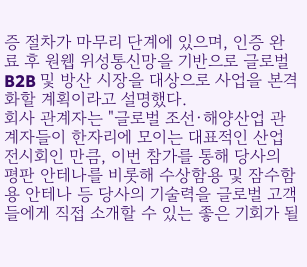증 절차가 마무리 단계에 있으며, 인증 완료 후 원웹 위성통신망을 기반으로 글로벌 B2B 및 방산 시장을 대상으로 사업을 본격화할 계획이라고 설명했다.
회사 관계자는 "글로벌 조선·해양산업 관계자들이 한자리에 모이는 대표적인 산업 전시회인 만큼, 이번 참가를 통해 당사의 평판 안테나를 비롯해 수상함용 및 잠수함용 안테나 등 당사의 기술력을 글로벌 고객들에게 직접 소개할 수 있는 좋은 기회가 될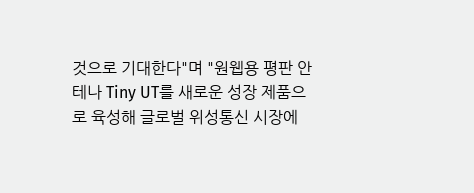것으로 기대한다"며 "원웹용 평판 안테나 Tiny UT를 새로운 성장 제품으로 육성해 글로벌 위성통신 시장에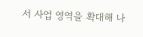서 사업 영역을 확대해 나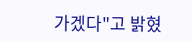가겠다"고 밝혔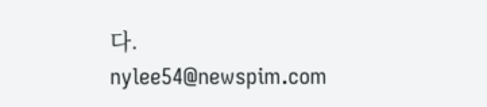다.
nylee54@newspim.com